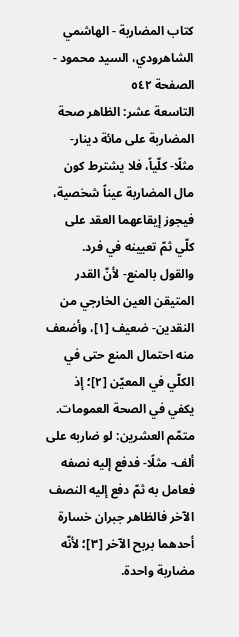كتاب المضاربة - الهاشمي الشاهرودي، السيد محمود - الصفحة ٥٤٢
التاسعة عشر: الظاهر صحة المضاربة على مائة دينار- مثلًا- كلّياً، فلا يشترط كون مال المضاربة عيناً شخصية، فيجوز إيقاعهما العقد على كلّي ثمّ تعيينه في فرد.
والقول بالمنع- لأنّ القدر المتيقن العين الخارجي من النقدين- ضعيف [١]، وأضعف منه احتمال المنع حتى في الكلّي في المعيّن [٢]؛ إذ يكفي في الصحة العمومات.
متمّم العشرين: لو ضاربه على ألف- مثلًا- فدفع إليه نصفه فعامل به ثمّ دفع إليه النصف الآخر فالظاهر جبران خسارة أحدهما بربح الآخر [٣]؛ لأنّه مضاربة واحدة.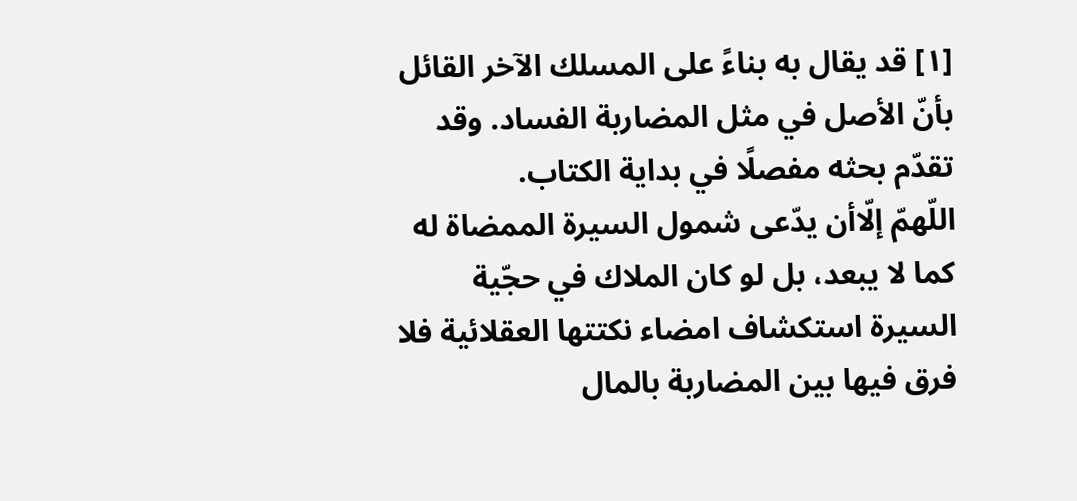[١] قد يقال به بناءً على المسلك الآخر القائل بأنّ الأصل في مثل المضاربة الفساد. وقد تقدّم بحثه مفصلًا في بداية الكتاب.
اللّهمّ إلّاأن يدّعى شمول السيرة الممضاة له كما لا يبعد، بل لو كان الملاك في حجّية السيرة استكشاف امضاء نكتتها العقلائية فلا فرق فيها بين المضاربة بالمال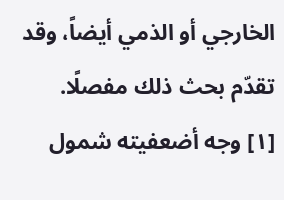الخارجي أو الذمي أيضاً، وقد تقدّم بحث ذلك مفصلًا.
[١] وجه أضعفيته شمول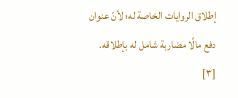إطلاق الروايات الخاصة له؛ لأنّ عنوان دفع مالًا مضاربة شامل له بإطلاقه.
[٣]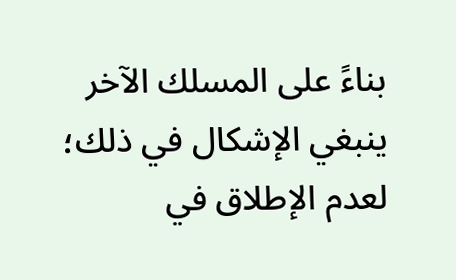بناءً على المسلك الآخر ينبغي الإشكال في ذلك؛ لعدم الإطلاق في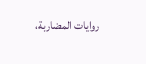روايات المضاربة،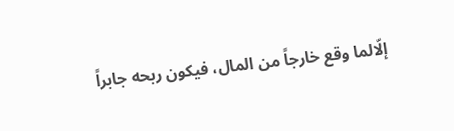إلّالما وقع خارجاً من المال، فيكون ربحه جابراً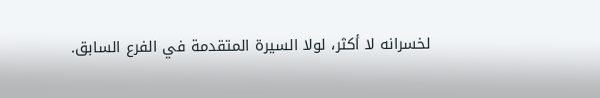لخسرانه لا أكثر، لولا السيرة المتقدمة في الفرع السابق.